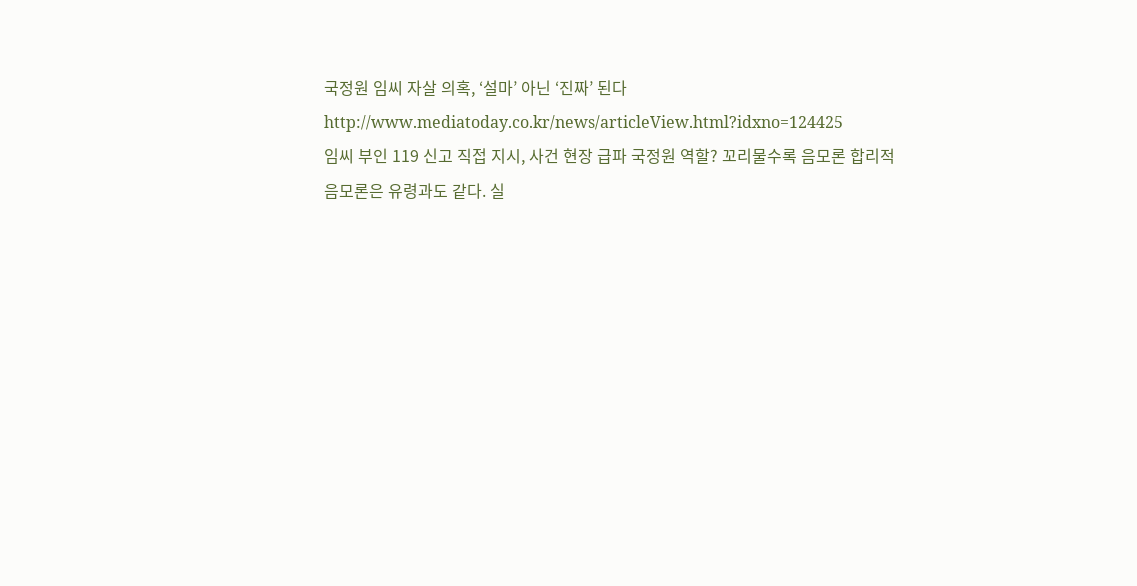국정원 임씨 자살 의혹, ‘설마’ 아닌 ‘진짜’ 된다
http://www.mediatoday.co.kr/news/articleView.html?idxno=124425
임씨 부인 119 신고 직접 지시, 사건 현장 급파 국정원 역할? 꼬리물수록 음모론 합리적
음모론은 유령과도 같다. 실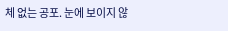체 없는 공포. 눈에 보이지 않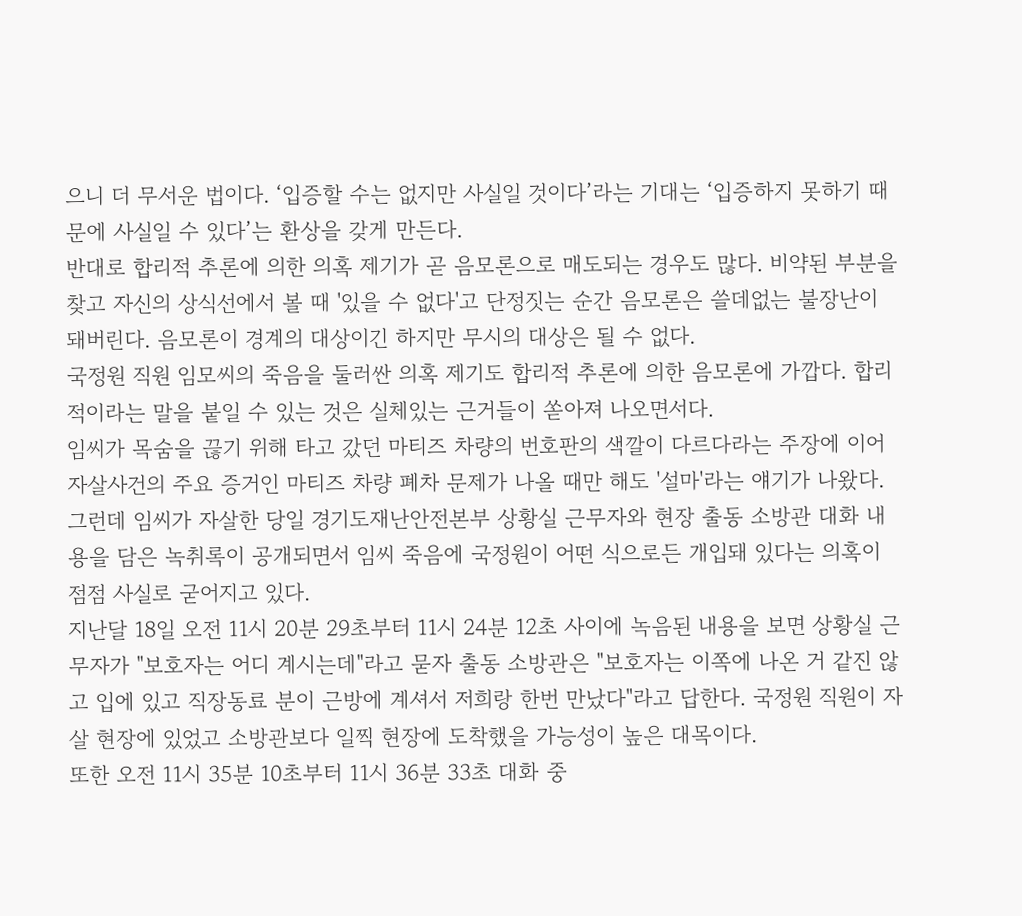으니 더 무서운 법이다. ‘입증할 수는 없지만 사실일 것이다’라는 기대는 ‘입증하지 못하기 때문에 사실일 수 있다’는 환상을 갖게 만든다.
반대로 합리적 추론에 의한 의혹 제기가 곧 음모론으로 매도되는 경우도 많다. 비약된 부분을 찾고 자신의 상식선에서 볼 때 '있을 수 없다'고 단정짓는 순간 음모론은 쓸데없는 불장난이 돼버린다. 음모론이 경계의 대상이긴 하지만 무시의 대상은 될 수 없다.
국정원 직원 임모씨의 죽음을 둘러싼 의혹 제기도 합리적 추론에 의한 음모론에 가깝다. 합리적이라는 말을 붙일 수 있는 것은 실체있는 근거들이 쏟아져 나오면서다.
임씨가 목숨을 끊기 위해 타고 갔던 마티즈 차량의 번호판의 색깔이 다르다라는 주장에 이어 자살사건의 주요 증거인 마티즈 차량 폐차 문제가 나올 때만 해도 '설마'라는 얘기가 나왔다.
그런데 임씨가 자살한 당일 경기도재난안전본부 상황실 근무자와 현장 출동 소방관 대화 내용을 담은 녹취록이 공개되면서 임씨 죽음에 국정원이 어떤 식으로든 개입돼 있다는 의혹이 점점 사실로 굳어지고 있다.
지난달 18일 오전 11시 20분 29초부터 11시 24분 12초 사이에 녹음된 내용을 보면 상황실 근무자가 "보호자는 어디 계시는데"라고 묻자 출동 소방관은 "보호자는 이쪽에 나온 거 같진 않고 입에 있고 직장동료 분이 근방에 계셔서 저희랑 한번 만났다"라고 답한다. 국정원 직원이 자살 현장에 있었고 소방관보다 일찍 현장에 도착했을 가능성이 높은 대목이다.
또한 오전 11시 35분 10초부터 11시 36분 33초 대화 중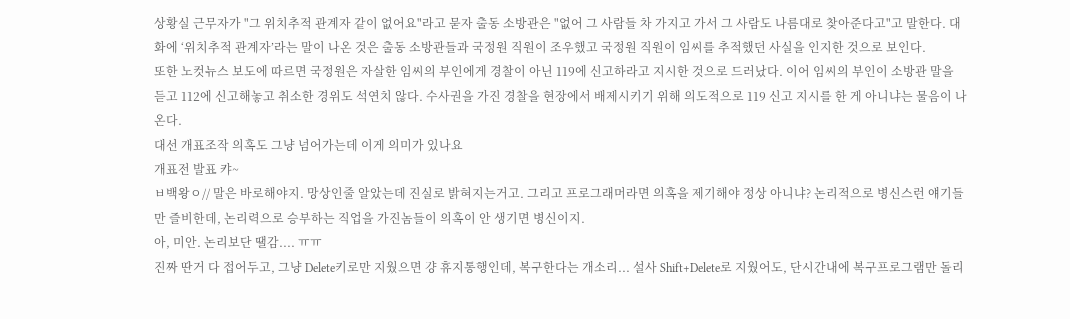상황실 근무자가 "그 위치추적 관계자 같이 없어요"라고 묻자 출동 소방관은 "없어 그 사람들 차 가지고 가서 그 사람도 나름대로 찾아준다고"고 말한다. 대화에 ‘위치추적 관계자’라는 말이 나온 것은 출동 소방관들과 국정원 직원이 조우했고 국정원 직원이 임씨를 추적했던 사실을 인지한 것으로 보인다.
또한 노컷뉴스 보도에 따르면 국정원은 자살한 임씨의 부인에게 경찰이 아닌 119에 신고하라고 지시한 것으로 드러났다. 이어 임씨의 부인이 소방관 말을 듣고 112에 신고해놓고 취소한 경위도 석연치 않다. 수사권을 가진 경찰을 현장에서 배제시키기 위해 의도적으로 119 신고 지시를 한 게 아니냐는 물음이 나온다.
대선 개표조작 의혹도 그냥 넘어가는데 이게 의미가 있나요
개표전 발표 캬~
ㅂ백왕ㅇ// 말은 바로해야지. 망상인줄 알았는데 진실로 밝혀지는거고. 그리고 프로그래머라면 의혹을 제기해야 정상 아니냐? 논리적으로 병신스런 얘기들만 즐비한데, 논리력으로 승부하는 직업을 가진놈들이 의혹이 안 생기면 병신이지.
아, 미안. 논리보단 땔감.... ㅠㅠ
진짜 딴거 다 접어두고, 그냥 Delete키로만 지웠으면 걍 휴지통행인데, 복구한다는 개소리... 설사 Shift+Delete로 지웠어도, 단시간내에 복구프로그램만 돌리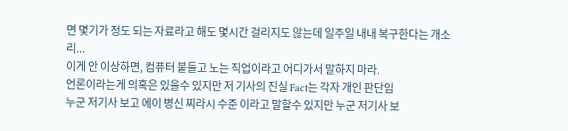면 몇기가 정도 되는 자료라고 해도 몇시간 걸리지도 않는데 일주일 내내 복구한다는 개소리...
이게 안 이상하면, 컴퓨터 붙들고 노는 직업이라고 어디가서 말하지 마라.
언론이라는게 의혹은 있을수 있지만 저 기사의 진실 Fact는 각자 개인 판단임
누군 저기사 보고 에이 병신 찌라시 수준 이라고 말할수 있지만 누군 저기사 보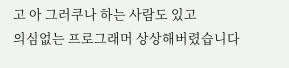고 아 그러쿠나 하는 사람도 있고
의심없는 프로그래머 상상해버렸습니다